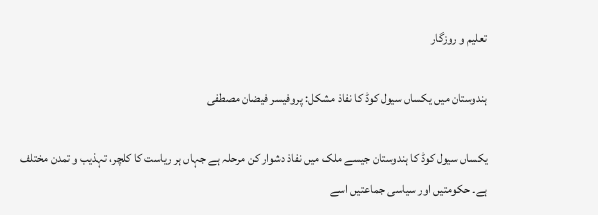تعلیم و روزگار

ہندوستان میں یکساں سیول کوڈ کا نفاذ مشکل: پروفیسر فیضان مصطفی

یکساں سیول کوڈ کا ہندوستان جیسے ملک میں نفاذ دشوار کن مرحلہ ہے جہاں ہر ریاست کا کلچر، تہذیب و تمدن مختلف ہے۔ حکومتیں اور سیاسی جماعتیں اسے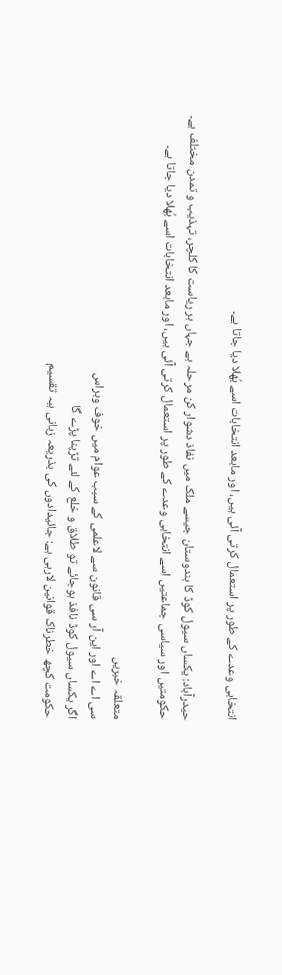انتخابی وعدے کے طور پر استعمال کرتی آئی ہیں، اور مابعد انتخابات اسے بُھلا دیا جاتا ہے۔

حیدرآباد: یکساں سیول کوڈ کا ہندوستان جیسے ملک میں نفاذ دشوار کن مرحلہ ہے جہاں ہر ریاست کا کلچر، تہذیب و تمدن مختلف ہے۔ حکومتیں اور سیاسی جماعتیں اسے انتخابی وعدے کے طور پر استعمال کرتی آئی ہیں، اور مابعد انتخابات اسے بُھلا دیا جاتا ہے۔

متعلقہ خبریں
سی اے اے اور این آر سی قانون سے لاعلمی کے سبب عوام میں خوف وہراس
اگر یکساں سیول کوڈ نافذ ہوجائے تو طلاق و خلع کے لئے تڑپنا پڑے گا
حکومت کچھ خطرناک قوانین لارہی ہے: جائیدادوں کی بذریعہ زبانی ہبہ تقسیم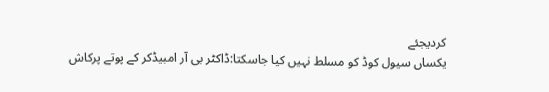کردیجئے
یکساں سیول کوڈ کو مسلط نہیں کیا جاسکتا:ڈاکٹر بی آر امبیڈکر کے پوتے پرکاش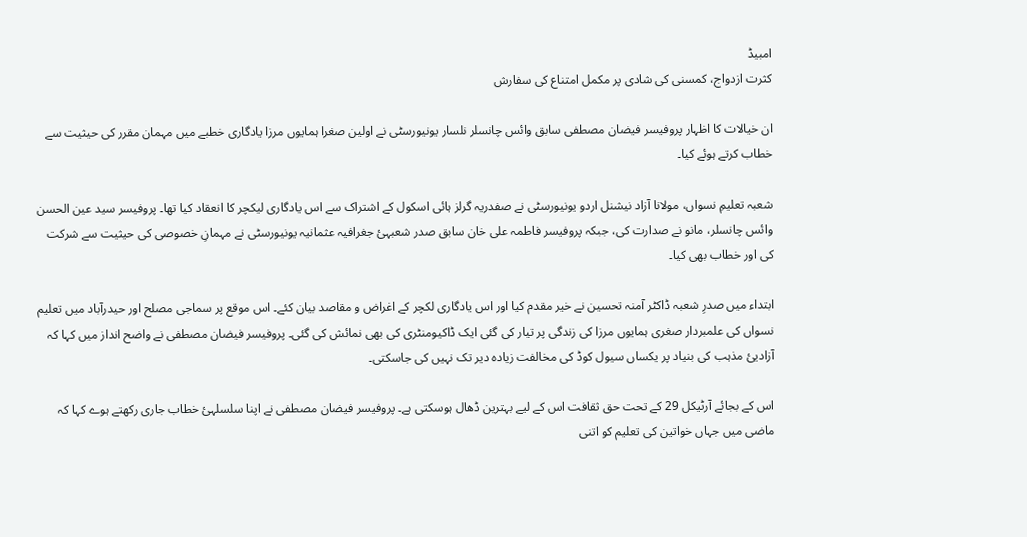امبیڈ
کثرت ازدواج، کمسنی کی شادی پر مکمل امتناع کی سفارش

ان خیالات کا اظہار پروفیسر فیضان مصطفی سابق وائس چانسلر نلسار یونیورسٹی نے اولین صغرا ہمایوں مرزا یادگاری خطبے میں مہمان مقرر کی حیثیت سے خطاب کرتے ہوئے کیا۔

شعبہ تعلیمِ نسواں، مولانا آزاد نیشنل اردو یونیورسٹی نے صفدریہ گرلز ہائی اسکول کے اشتراک سے اس یادگاری لیکچر کا انعقاد کیا تھا۔ پروفیسر سید عین الحسن وائس چانسلر، مانو نے صدارت کی، جبکہ پروفیسر فاطمہ علی خان سابق صدر شعبہئ جغرافیہ عثمانیہ یونیورسٹی نے مہمانِ خصوصی کی حیثیت سے شرکت کی اور خطاب بھی کیا۔

ابتداء میں صدرِ شعبہ ڈاکٹر آمنہ تحسین نے خیر مقدم کیا اور اس یادگاری لکچر کے اغراض و مقاصد بیان کئے۔ اس موقع پر سماجی مصلح اور حیدرآباد میں تعلیم نسواں کی علمبردار صغری ہمایوں مرزا کی زندگی پر تیار کی گئی ایک ڈاکیومنٹری کی بھی نمائش کی گئی۔ پروفیسر فیضان مصطفی نے واضح انداز میں کہا کہ آزادیئ مذہب کی بنیاد پر یکساں سیول کوڈ کی مخالفت زیادہ دیر تک نہیں کی جاسکتی۔

اس کے بجائے آرٹیکل 29 کے تحت حق ثقافت اس کے لیے بہترین ڈھال ہوسکتی ہے۔ پروفیسر فیضان مصطفی نے اپنا سلسلہئ خطاب جاری رکھتے ہوے کہا کہ ماضی میں جہاں خواتین کی تعلیم کو اتنی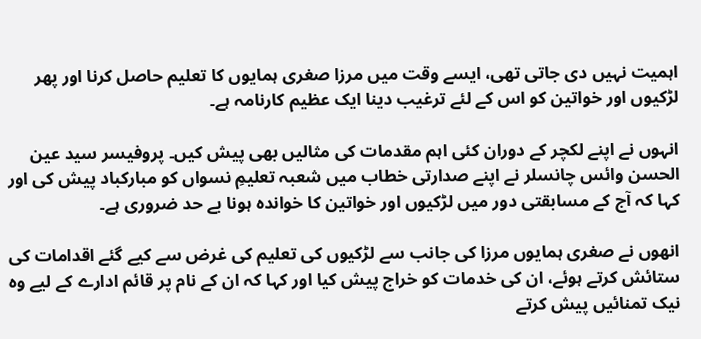اہمیت نہیں دی جاتی تھی، ایسے وقت میں مرزا صغری ہمایوں کا تعلیم حاصل کرنا اور پھر لڑکیوں اور خواتین کو اس کے لئے ترغیب دینا ایک عظیم کارنامہ ہے۔

انہوں نے اپنے لکچر کے دوران کئی اہم مقدمات کی مثالیں بھی پیش کیں۔ پروفیسر سید عین الحسن وائس چانسلر نے اپنے صدارتی خطاب میں شعبہ تعلیمِ نسواں کو مبارکباد پیش کی اور کہا کہ آج کے مسابقتی دور میں لڑکیوں اور خواتین کا خواندہ ہونا بے حد ضروری ہے۔

انھوں نے صغری ہمایوں مرزا کی جانب سے لڑکیوں کی تعلیم کی غرض سے کیے گئے اقدامات کی ستائش کرتے ہوئے، ان کی خدمات کو خراج پیش کیا اور کہا کہ ان کے نام پر قائم ادارے کے لیے وہ نیک تمنائیں پیش کرتے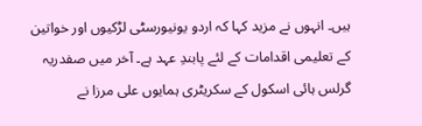ہیں۔ انہوں نے مزید کہا کہ اردو یونیورسٹی لڑکیوں اور خواتین کے تعلیمی اقدامات کے لئے پابندِ عہد ہے۔ آخر میں صفدریہ گرلس ہائی اسکول کے سکریٹری ہمایوں علی مرزا نے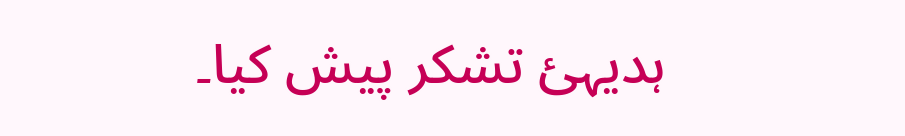ہدیہئ تشکر پیش کیا۔